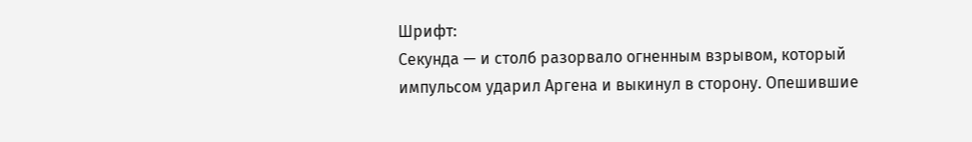Шрифт:
Секунда — и столб разорвало огненным взрывом, который импульсом ударил Аргена и выкинул в сторону. Опешившие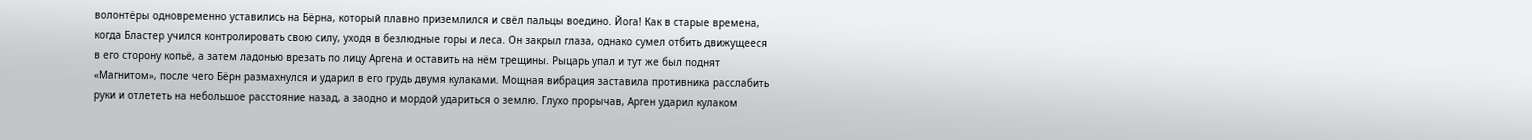волонтёры одновременно уставились на Бёрна, который плавно приземлился и свёл пальцы воедино. Йога! Как в старые времена, когда Бластер учился контролировать свою силу, уходя в безлюдные горы и леса. Он закрыл глаза, однако сумел отбить движущееся в его сторону копьё, а затем ладонью врезать по лицу Аргена и оставить на нём трещины. Рыцарь упал и тут же был поднят «Магнитом», после чего Бёрн размахнулся и ударил в его грудь двумя кулаками. Мощная вибрация заставила противника расслабить руки и отлететь на небольшое расстояние назад, а заодно и мордой удариться о землю. Глухо прорычав, Арген ударил кулаком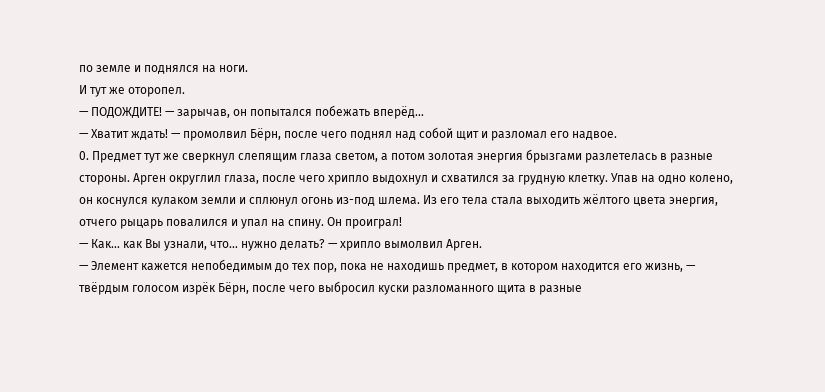по земле и поднялся на ноги.
И тут же оторопел.
— ПОДОЖДИТЕ! — зарычав, он попытался побежать вперёд…
— Хватит ждать! — промолвил Бёрн, после чего поднял над собой щит и разломал его надвое.
0. Предмет тут же сверкнул слепящим глаза светом, а потом золотая энергия брызгами разлетелась в разные стороны. Арген округлил глаза, после чего хрипло выдохнул и схватился за грудную клетку. Упав на одно колено, он коснулся кулаком земли и сплюнул огонь из-под шлема. Из его тела стала выходить жёлтого цвета энергия, отчего рыцарь повалился и упал на спину. Он проиграл!
— Как… как Вы узнали, что… нужно делать? — хрипло вымолвил Арген.
— Элемент кажется непобедимым до тех пор, пока не находишь предмет, в котором находится его жизнь, — твёрдым голосом изрёк Бёрн, после чего выбросил куски разломанного щита в разные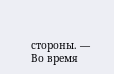стороны. — Во время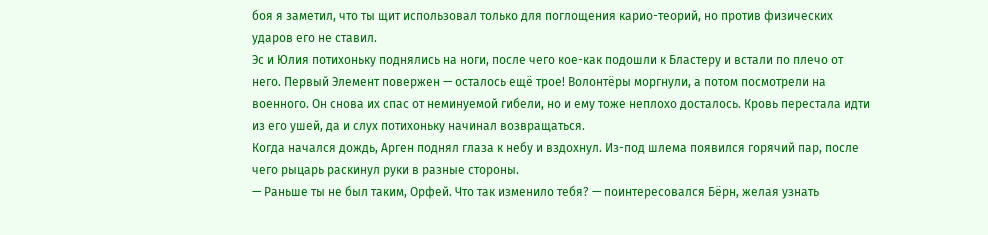боя я заметил, что ты щит использовал только для поглощения карио-теорий, но против физических ударов его не ставил.
Эс и Юлия потихоньку поднялись на ноги, после чего кое-как подошли к Бластеру и встали по плечо от него. Первый Элемент повержен — осталось ещё трое! Волонтёры моргнули, а потом посмотрели на военного. Он снова их спас от неминуемой гибели, но и ему тоже неплохо досталось. Кровь перестала идти из его ушей, да и слух потихоньку начинал возвращаться.
Когда начался дождь, Арген поднял глаза к небу и вздохнул. Из-под шлема появился горячий пар, после чего рыцарь раскинул руки в разные стороны.
— Раньше ты не был таким, Орфей. Что так изменило тебя? — поинтересовался Бёрн, желая узнать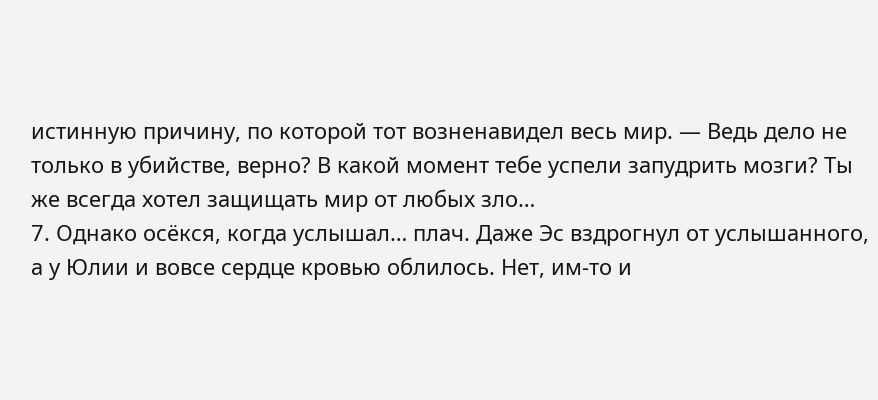истинную причину, по которой тот возненавидел весь мир. — Ведь дело не только в убийстве, верно? В какой момент тебе успели запудрить мозги? Ты же всегда хотел защищать мир от любых зло…
7. Однако осёкся, когда услышал… плач. Даже Эс вздрогнул от услышанного, а у Юлии и вовсе сердце кровью облилось. Нет, им-то и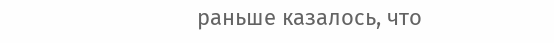раньше казалось, что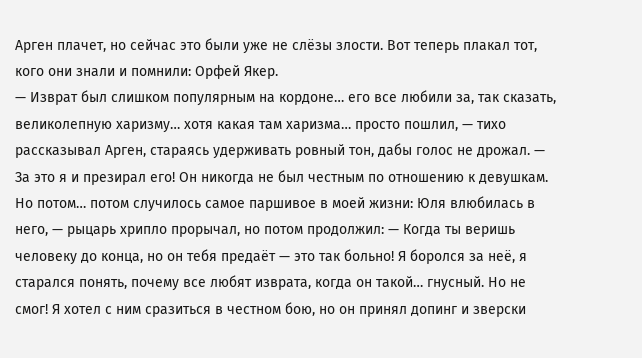Арген плачет, но сейчас это были уже не слёзы злости. Вот теперь плакал тот, кого они знали и помнили: Орфей Якер.
— Изврат был слишком популярным на кордоне… его все любили за, так сказать, великолепную харизму… хотя какая там харизма… просто пошлил, — тихо рассказывал Арген, стараясь удерживать ровный тон, дабы голос не дрожал. — За это я и презирал его! Он никогда не был честным по отношению к девушкам. Но потом… потом случилось самое паршивое в моей жизни: Юля влюбилась в него, — рыцарь хрипло прорычал, но потом продолжил: — Когда ты веришь человеку до конца, но он тебя предаёт — это так больно! Я боролся за неё, я старался понять, почему все любят изврата, когда он такой… гнусный. Но не смог! Я хотел с ним сразиться в честном бою, но он принял допинг и зверски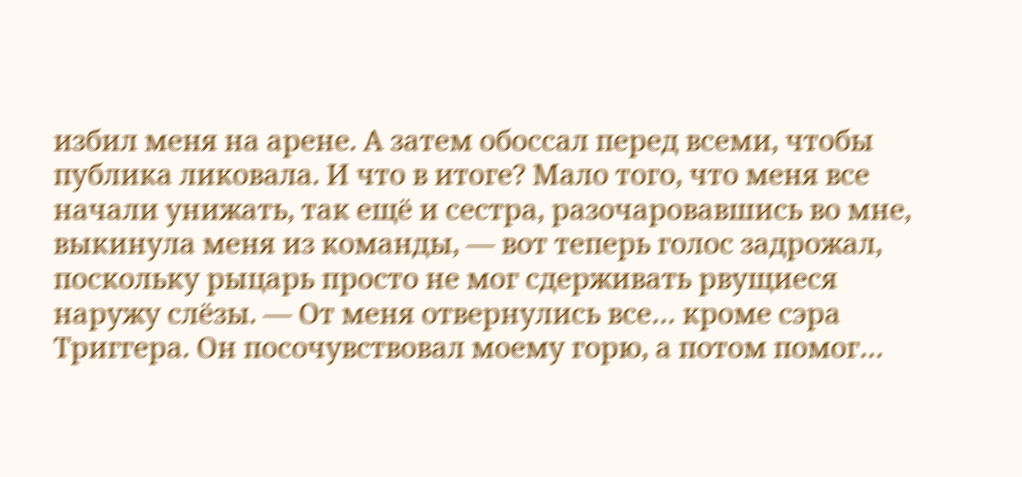избил меня на арене. А затем обоссал перед всеми, чтобы публика ликовала. И что в итоге? Мало того, что меня все начали унижать, так ещё и сестра, разочаровавшись во мне, выкинула меня из команды, — вот теперь голос задрожал, поскольку рыцарь просто не мог сдерживать рвущиеся наружу слёзы. — От меня отвернулись все… кроме сэра Триггера. Он посочувствовал моему горю, а потом помог…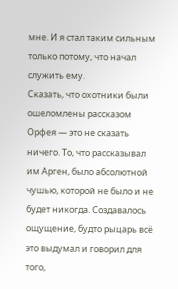мне. И я стал таким сильным только потому, что начал служить ему.
Сказать, что охотники были ошеломлены рассказом Орфея — это не сказать ничего. То, что рассказывал им Арген, было абсолютной чушью, которой не было и не будет никогда. Создавалось ощущение, будто рыцарь всё это выдумал и говорил для того,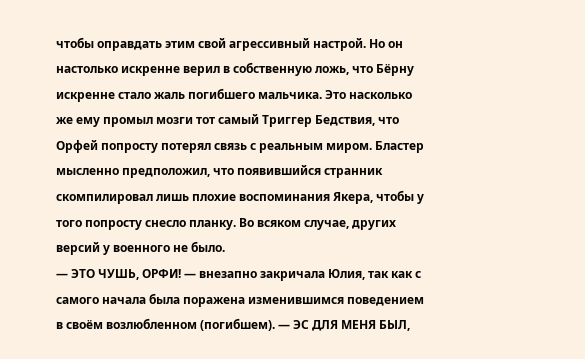чтобы оправдать этим свой агрессивный настрой. Но он настолько искренне верил в собственную ложь, что Бёрну искренне стало жаль погибшего мальчика. Это насколько же ему промыл мозги тот самый Триггер Бедствия, что Орфей попросту потерял связь с реальным миром. Бластер мысленно предположил, что появившийся странник скомпилировал лишь плохие воспоминания Якера, чтобы у того попросту снесло планку. Во всяком случае, других версий у военного не было.
— ЭТО ЧУШЬ, ОРФИ! — внезапно закричала Юлия, так как с самого начала была поражена изменившимся поведением в своём возлюбленном (погибшем). — ЭС ДЛЯ МЕНЯ БЫЛ,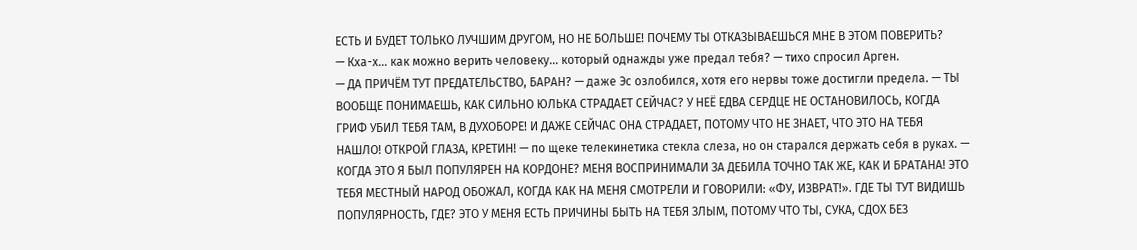ЕСТЬ И БУДЕТ ТОЛЬКО ЛУЧШИМ ДРУГОМ, НО НЕ БОЛЬШЕ! ПОЧЕМУ ТЫ ОТКАЗЫВАЕШЬСЯ МНЕ В ЭТОМ ПОВЕРИТЬ?
— Кха-х… как можно верить человеку… который однажды уже предал тебя? — тихо спросил Арген.
— ДА ПРИЧЁМ ТУТ ПРЕДАТЕЛЬСТВО, БАРАН? — даже Эс озлобился, хотя его нервы тоже достигли предела. — ТЫ ВООБЩЕ ПОНИМАЕШЬ, КАК СИЛЬНО ЮЛЬКА СТРАДАЕТ СЕЙЧАС? У НЕЁ ЕДВА СЕРДЦЕ НЕ ОСТАНОВИЛОСЬ, КОГДА ГРИФ УБИЛ ТЕБЯ ТАМ, В ДУХОБОРЕ! И ДАЖЕ СЕЙЧАС ОНА СТРАДАЕТ, ПОТОМУ ЧТО НЕ ЗНАЕТ, ЧТО ЭТО НА ТЕБЯ НАШЛО! ОТКРОЙ ГЛАЗА, КРЕТИН! — по щеке телекинетика стекла слеза, но он старался держать себя в руках. — КОГДА ЭТО Я БЫЛ ПОПУЛЯРЕН НА КОРДОНЕ? МЕНЯ ВОСПРИНИМАЛИ ЗА ДЕБИЛА ТОЧНО ТАК ЖЕ, КАК И БРАТАНА! ЭТО ТЕБЯ МЕСТНЫЙ НАРОД ОБОЖАЛ, КОГДА КАК НА МЕНЯ СМОТРЕЛИ И ГОВОРИЛИ: «ФУ, ИЗВРАТ!». ГДЕ ТЫ ТУТ ВИДИШЬ ПОПУЛЯРНОСТЬ, ГДЕ? ЭТО У МЕНЯ ЕСТЬ ПРИЧИНЫ БЫТЬ НА ТЕБЯ ЗЛЫМ, ПОТОМУ ЧТО ТЫ, СУКА, СДОХ БЕЗ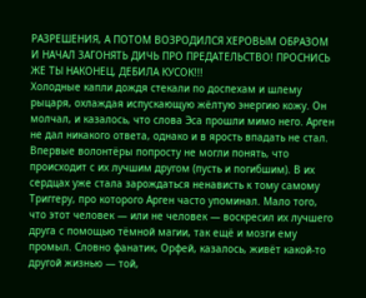РАЗРЕШЕНИЯ, А ПОТОМ ВОЗРОДИЛСЯ ХЕРОВЫМ ОБРАЗОМ И НАЧАЛ ЗАГОНЯТЬ ДИЧЬ ПРО ПРЕДАТЕЛЬСТВО! ПРОСНИСЬ ЖЕ ТЫ НАКОНЕЦ, ДЕБИЛА КУСОК!!!
Холодные капли дождя стекали по доспехам и шлему рыцаря, охлаждая испускающую жёлтую энергию кожу. Он молчал, и казалось, что слова Эса прошли мимо него. Арген не дал никакого ответа, однако и в ярость впадать не стал. Впервые волонтёры попросту не могли понять, что происходит с их лучшим другом (пусть и погибшим). В их сердцах уже стала зарождаться ненависть к тому самому Триггеру, про которого Арген часто упоминал. Мало того, что этот человек — или не человек — воскресил их лучшего друга с помощью тёмной магии, так ещё и мозги ему промыл. Словно фанатик, Орфей, казалось, живёт какой-то другой жизнью — той,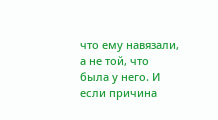что ему навязали, а не той, что была у него. И если причина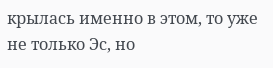крылась именно в этом, то уже не только Эс, но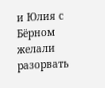и Юлия с Бёрном желали разорвать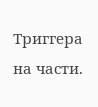Триггера на части.